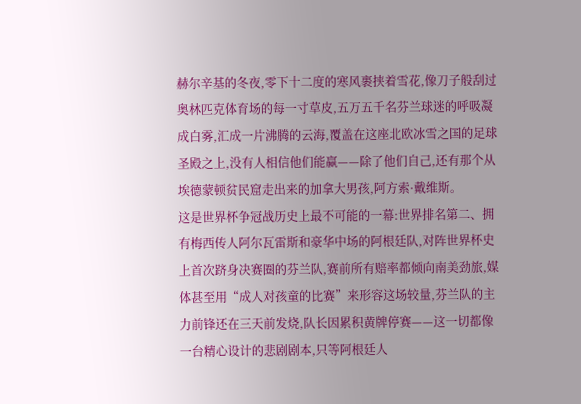赫尔辛基的冬夜,零下十二度的寒风裹挟着雪花,像刀子般刮过奥林匹克体育场的每一寸草皮,五万五千名芬兰球迷的呼吸凝成白雾,汇成一片沸腾的云海,覆盖在这座北欧冰雪之国的足球圣殿之上,没有人相信他们能赢——除了他们自己,还有那个从埃德蒙顿贫民窟走出来的加拿大男孩,阿方索·戴维斯。
这是世界杯争冠战历史上最不可能的一幕:世界排名第二、拥有梅西传人阿尔瓦雷斯和豪华中场的阿根廷队,对阵世界杯史上首次跻身决赛圈的芬兰队,赛前所有赔率都倾向南美劲旅,媒体甚至用“成人对孩童的比赛”来形容这场较量,芬兰队的主力前锋还在三天前发烧,队长因累积黄牌停赛——这一切都像一台精心设计的悲剧剧本,只等阿根廷人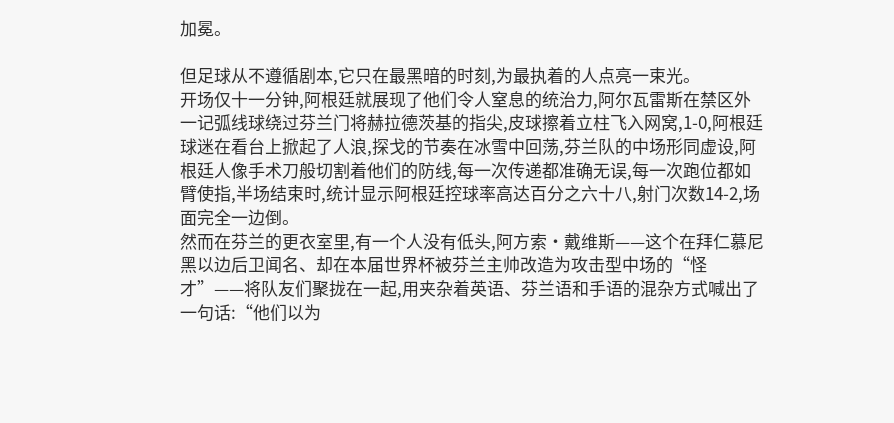加冕。

但足球从不遵循剧本,它只在最黑暗的时刻,为最执着的人点亮一束光。
开场仅十一分钟,阿根廷就展现了他们令人窒息的统治力,阿尔瓦雷斯在禁区外一记弧线球绕过芬兰门将赫拉德茨基的指尖,皮球擦着立柱飞入网窝,1-0,阿根廷球迷在看台上掀起了人浪,探戈的节奏在冰雪中回荡,芬兰队的中场形同虚设,阿根廷人像手术刀般切割着他们的防线,每一次传递都准确无误,每一次跑位都如臂使指,半场结束时,统计显示阿根廷控球率高达百分之六十八,射门次数14-2,场面完全一边倒。
然而在芬兰的更衣室里,有一个人没有低头,阿方索·戴维斯——这个在拜仁慕尼黑以边后卫闻名、却在本届世界杯被芬兰主帅改造为攻击型中场的“怪才”——将队友们聚拢在一起,用夹杂着英语、芬兰语和手语的混杂方式喊出了一句话:“他们以为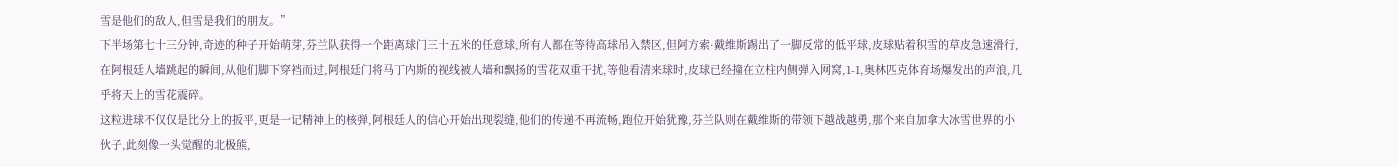雪是他们的敌人,但雪是我们的朋友。”
下半场第七十三分钟,奇迹的种子开始萌芽,芬兰队获得一个距离球门三十五米的任意球,所有人都在等待高球吊入禁区,但阿方索·戴维斯踢出了一脚反常的低平球,皮球贴着积雪的草皮急速滑行,在阿根廷人墙跳起的瞬间,从他们脚下穿裆而过,阿根廷门将马丁内斯的视线被人墙和飘扬的雪花双重干扰,等他看清来球时,皮球已经撞在立柱内侧弹入网窝,1-1,奥林匹克体育场爆发出的声浪,几乎将天上的雪花震碎。
这粒进球不仅仅是比分上的扳平,更是一记精神上的核弹,阿根廷人的信心开始出现裂缝,他们的传递不再流畅,跑位开始犹豫,芬兰队则在戴维斯的带领下越战越勇,那个来自加拿大冰雪世界的小伙子,此刻像一头觉醒的北极熊,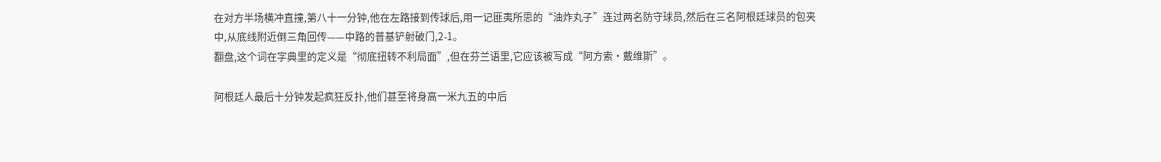在对方半场横冲直撞,第八十一分钟,他在左路接到传球后,用一记匪夷所思的“油炸丸子”连过两名防守球员,然后在三名阿根廷球员的包夹中,从底线附近倒三角回传——中路的普基铲射破门,2-1。
翻盘,这个词在字典里的定义是“彻底扭转不利局面”,但在芬兰语里,它应该被写成“阿方索·戴维斯”。

阿根廷人最后十分钟发起疯狂反扑,他们甚至将身高一米九五的中后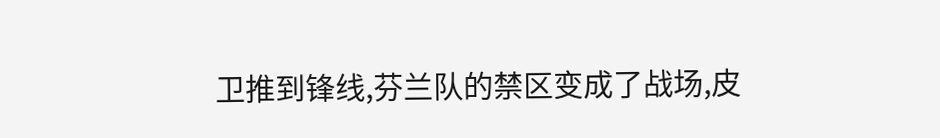卫推到锋线,芬兰队的禁区变成了战场,皮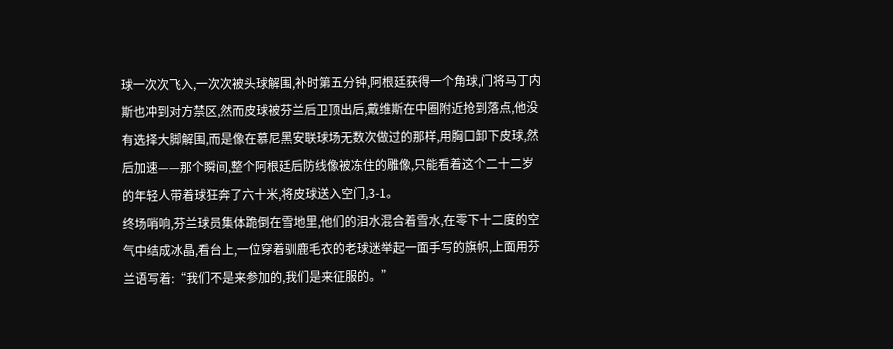球一次次飞入,一次次被头球解围,补时第五分钟,阿根廷获得一个角球,门将马丁内斯也冲到对方禁区,然而皮球被芬兰后卫顶出后,戴维斯在中圈附近抢到落点,他没有选择大脚解围,而是像在慕尼黑安联球场无数次做过的那样,用胸口卸下皮球,然后加速——那个瞬间,整个阿根廷后防线像被冻住的雕像,只能看着这个二十二岁的年轻人带着球狂奔了六十米,将皮球送入空门,3-1。
终场哨响,芬兰球员集体跪倒在雪地里,他们的泪水混合着雪水,在零下十二度的空气中结成冰晶,看台上,一位穿着驯鹿毛衣的老球迷举起一面手写的旗帜,上面用芬兰语写着:“我们不是来参加的,我们是来征服的。”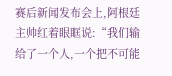赛后新闻发布会上,阿根廷主帅红着眼眶说:“我们输给了一个人,一个把不可能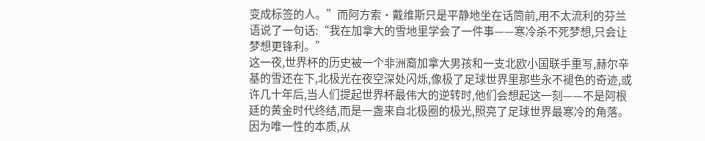变成标签的人。”而阿方索·戴维斯只是平静地坐在话筒前,用不太流利的芬兰语说了一句话:“我在加拿大的雪地里学会了一件事——寒冷杀不死梦想,只会让梦想更锋利。”
这一夜,世界杯的历史被一个非洲裔加拿大男孩和一支北欧小国联手重写,赫尔辛基的雪还在下,北极光在夜空深处闪烁,像极了足球世界里那些永不褪色的奇迹,或许几十年后,当人们提起世界杯最伟大的逆转时,他们会想起这一刻——不是阿根廷的黄金时代终结,而是一盏来自北极圈的极光,照亮了足球世界最寒冷的角落。
因为唯一性的本质,从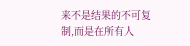来不是结果的不可复制,而是在所有人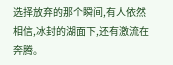选择放弃的那个瞬间,有人依然相信,冰封的湖面下,还有激流在奔腾。